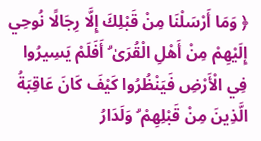﴿ وَمَا أَرْسَلْنَا مِنْ قَبْلِكَ إِلَّا رِجَالًا نُوحِي إِلَيْهِمْ مِنْ أَهْلِ الْقُرَىٰ ۗ أَفَلَمْ يَسِيرُوا فِي الْأَرْضِ فَيَنْظُرُوا كَيْفَ كَانَ عَاقِبَةُ الَّذِينَ مِنْ قَبْلِهِمْ ۗ وَلَدَارُ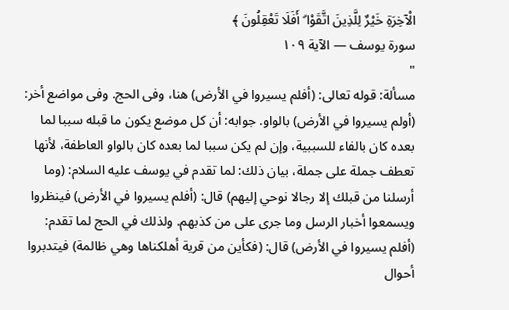الْآخِرَةِ خَيْرٌ لِلَّذِينَ اتَّقَوْا ۗ أَفَلَا تَعْقِلُونَ ﴾
سورة يوسف — الآية ١٠٩
"
مسألة: قوله تعالى: (أفلم يسيروا في الأرض) هنا، وفى الحج. وفى مواضع أخر: (أولم يسيروا في الأرض) بالواو. جوابه: أن كل موضع يكون ما قبله سببا لما بعده كان بالفاء للسببية، وإن لم يكن سببا لما بعده كان بالواو العاطفة، لأنها تعطف جملة على جملة، بيان ذلك: لما تقدم في يوسف عليه السلام: (وما أرسلنا من قبلك إلا رجالا نوحي إليهم) قال: (أفلم يسيروا في الأرض) فينظروا ويسمعوا أخبار الرسل وما جرى على من كذبهم. ولذلك في الحج لما تقدم: (أفلم يسيروا في الأرض) قال: (فكأين من قرية أهلكناها وهي ظالمة) فيتدبروا أحوال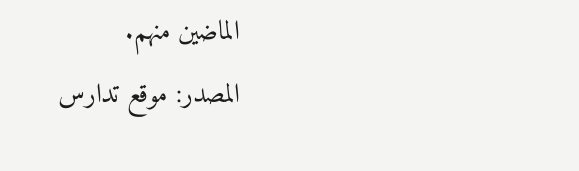الماضين منهم.
المصدر: موقع تدارس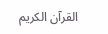القرآن الكريم